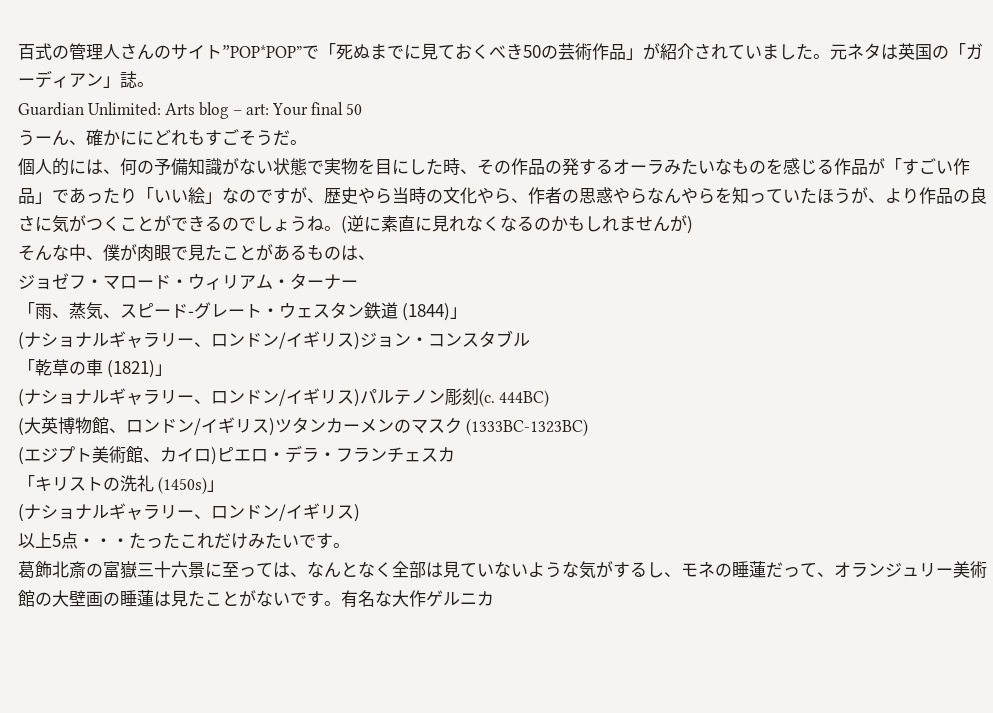百式の管理人さんのサイト”POP*POP”で「死ぬまでに見ておくべき50の芸術作品」が紹介されていました。元ネタは英国の「ガーディアン」誌。
Guardian Unlimited: Arts blog – art: Your final 50
うーん、確かににどれもすごそうだ。
個人的には、何の予備知識がない状態で実物を目にした時、その作品の発するオーラみたいなものを感じる作品が「すごい作品」であったり「いい絵」なのですが、歴史やら当時の文化やら、作者の思惑やらなんやらを知っていたほうが、より作品の良さに気がつくことができるのでしょうね。(逆に素直に見れなくなるのかもしれませんが)
そんな中、僕が肉眼で見たことがあるものは、
ジョゼフ・マロード・ウィリアム・ターナー
「雨、蒸気、スピード-グレート・ウェスタン鉄道 (1844)」
(ナショナルギャラリー、ロンドン/イギリス)ジョン・コンスタブル
「乾草の車 (1821)」
(ナショナルギャラリー、ロンドン/イギリス)パルテノン彫刻(c. 444BC)
(大英博物館、ロンドン/イギリス)ツタンカーメンのマスク (1333BC-1323BC)
(エジプト美術館、カイロ)ピエロ・デラ・フランチェスカ
「キリストの洗礼 (1450s)」
(ナショナルギャラリー、ロンドン/イギリス)
以上5点・・・たったこれだけみたいです。
葛飾北斎の富嶽三十六景に至っては、なんとなく全部は見ていないような気がするし、モネの睡蓮だって、オランジュリー美術館の大壁画の睡蓮は見たことがないです。有名な大作ゲルニカ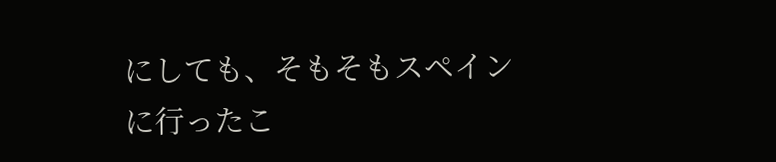にしても、そもそもスペインに行ったこ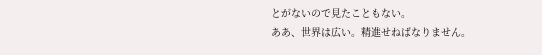とがないので見たこともない。
ああ、世界は広い。精進せねばなりません。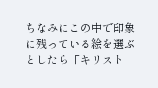ちなみにこの中で印象に残っている絵を選ぶとしたら「キリスト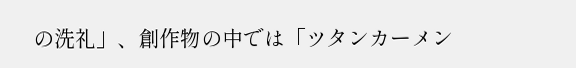の洗礼」、創作物の中では「ツタンカーメン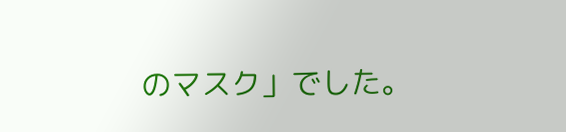のマスク」でした。